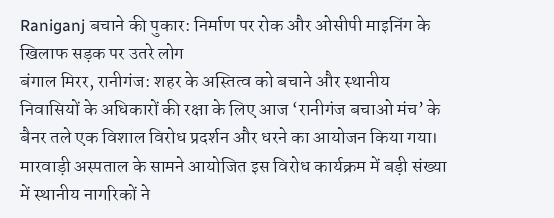Raniganj बचाने की पुकार: निर्माण पर रोक और ओसीपी माइनिंग के खिलाफ सड़क पर उतरे लोग
बंगाल मिरर, रानीगंज: शहर के अस्तित्व को बचाने और स्थानीय निवासियों के अधिकारों की रक्षा के लिए आज ‘रानीगंज बचाओ मंच’ के बैनर तले एक विशाल विरोध प्रदर्शन और धरने का आयोजन किया गया। मारवाड़ी अस्पताल के सामने आयोजित इस विरोध कार्यक्रम में बड़ी संख्या में स्थानीय नागरिकों ने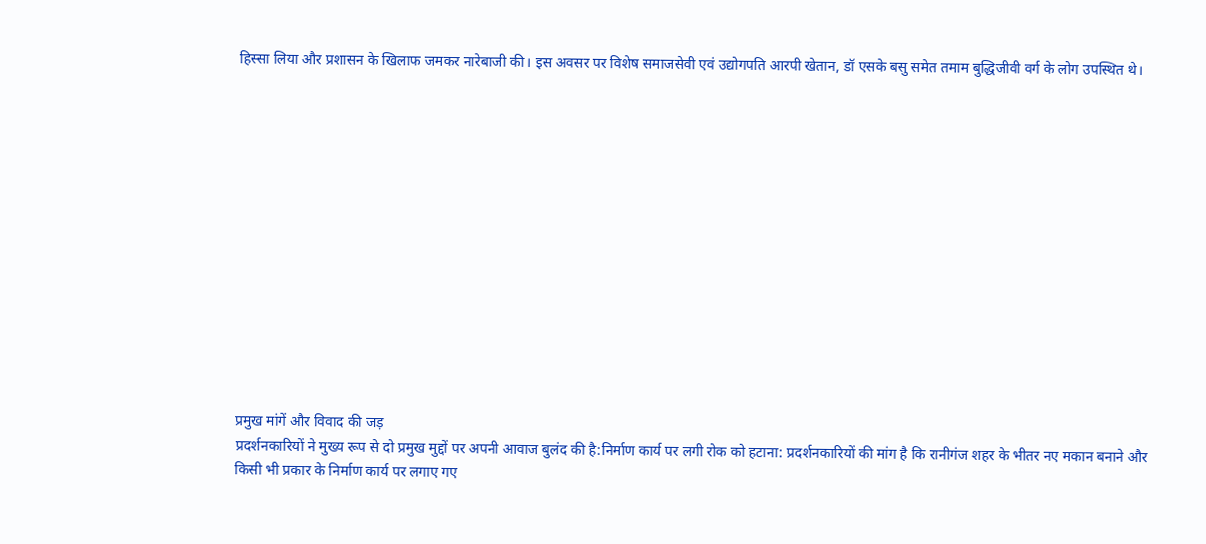हिस्सा लिया और प्रशासन के खिलाफ जमकर नारेबाजी की। इस अवसर पर विशेष समाजसेवी एवं उद्योगपति आरपी खेतान, डॉ एसके बसु समेत तमाम बुद्धिजीवी वर्ग के लोग उपस्थित थे।














प्रमुख मांगें और विवाद की जड़
प्रदर्शनकारियों ने मुख्य रूप से दो प्रमुख मुद्दों पर अपनी आवाज बुलंद की है:निर्माण कार्य पर लगी रोक को हटाना: प्रदर्शनकारियों की मांग है कि रानीगंज शहर के भीतर नए मकान बनाने और किसी भी प्रकार के निर्माण कार्य पर लगाए गए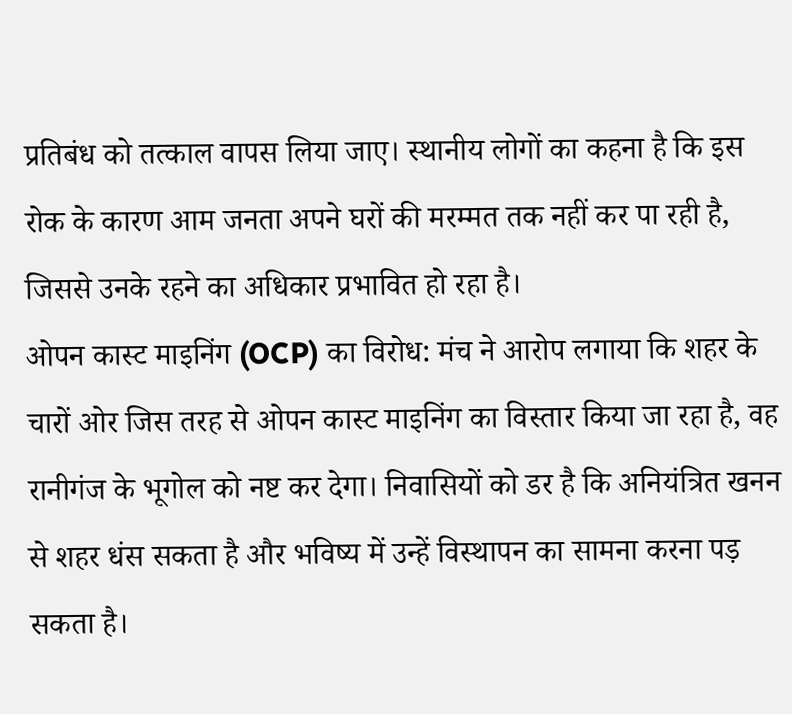प्रतिबंध को तत्काल वापस लिया जाए। स्थानीय लोगों का कहना है कि इस रोक के कारण आम जनता अपने घरों की मरम्मत तक नहीं कर पा रही है, जिससे उनके रहने का अधिकार प्रभावित हो रहा है।
ओपन कास्ट माइनिंग (OCP) का विरोध: मंच ने आरोप लगाया कि शहर के चारों ओर जिस तरह से ओपन कास्ट माइनिंग का विस्तार किया जा रहा है, वह रानीगंज के भूगोल को नष्ट कर देगा। निवासियों को डर है कि अनियंत्रित खनन से शहर धंस सकता है और भविष्य में उन्हें विस्थापन का सामना करना पड़ सकता है।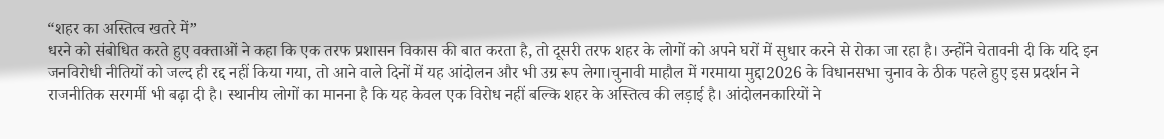“शहर का अस्तित्व खतरे में”
धरने को संबोधित करते हुए वक्ताओं ने कहा कि एक तरफ प्रशासन विकास की बात करता है, तो दूसरी तरफ शहर के लोगों को अपने घरों में सुधार करने से रोका जा रहा है। उन्होंने चेतावनी दी कि यदि इन जनविरोधी नीतियों को जल्द ही रद्द नहीं किया गया, तो आने वाले दिनों में यह आंदोलन और भी उग्र रूप लेगा।चुनावी माहौल में गरमाया मुद्दा2026 के विधानसभा चुनाव के ठीक पहले हुए इस प्रदर्शन ने राजनीतिक सरगर्मी भी बढ़ा दी है। स्थानीय लोगों का मानना है कि यह केवल एक विरोध नहीं बल्कि शहर के अस्तित्व की लड़ाई है। आंदोलनकारियों ने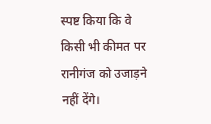स्पष्ट किया कि वे किसी भी कीमत पर रानीगंज को उजाड़ने नहीं देंगे।